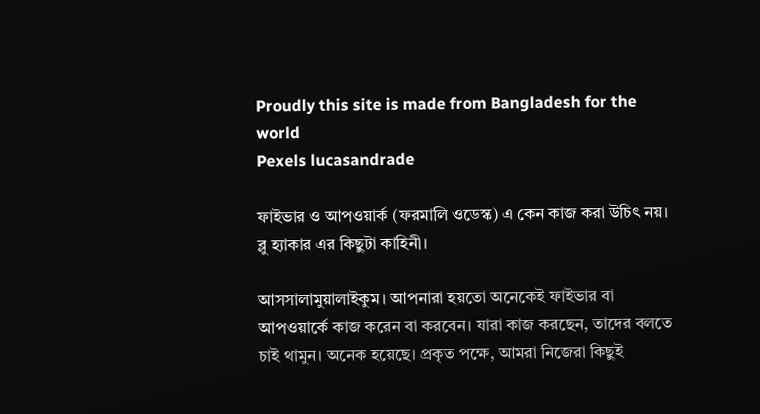Proudly this site is made from Bangladesh for the world
Pexels lucasandrade

ফাইভার ও আপওয়ার্ক (ফরমালি ওডেস্ক) এ কেন কাজ করা উচিৎ নয়। ব্লু হ্যাকার এর কিছুটা কাহিনী।

আসসালামুয়ালাইকুম। আপনারা হয়তো অনেকেই ফাইভার বা আপওয়ার্কে কাজ করেন বা করবেন। যারা কাজ করছেন, তাদের বলতে চাই থামুন। অনেক হয়েছে। প্রকৃত পক্ষে, আমরা নিজেরা কিছুই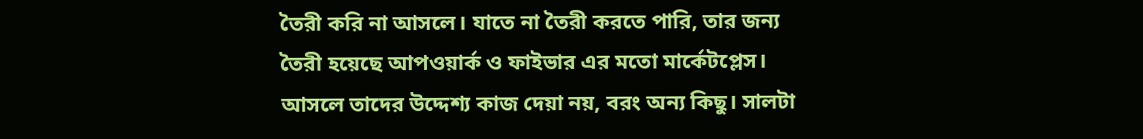তৈরী করি না আসলে। যাতে না তৈরী করতে পারি, তার জন্য তৈরী হয়েছে আপওয়ার্ক ও ফাইভার এর মতো মার্কেটপ্লেস। আসলে তাদের উদ্দেশ্য কাজ দেয়া নয়, বরং অন্য কিছু। সালটা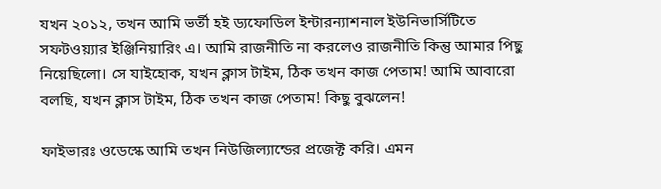যখন ২০১২, তখন আমি ভর্তী হই ড্যফোডিল ইন্টারন্যাশনাল ইউনিভার্সিটিতে সফটওয়্যার ইঞ্জিনিয়ারিং এ। আমি রাজনীতি না করলেও রাজনীতি কিন্তু আমার পিছু নিয়েছিলো। সে যাইহোক, যখন ক্লাস টাইম, ঠিক তখন কাজ পেতাম! আমি আবারো বলছি, যখন ক্লাস টাইম, ঠিক তখন কাজ পেতাম! কিছু বুঝলেন!

ফাইভারঃ ওডেস্কে আমি তখন নিউজিল্যান্ডের প্রজেক্ট করি। এমন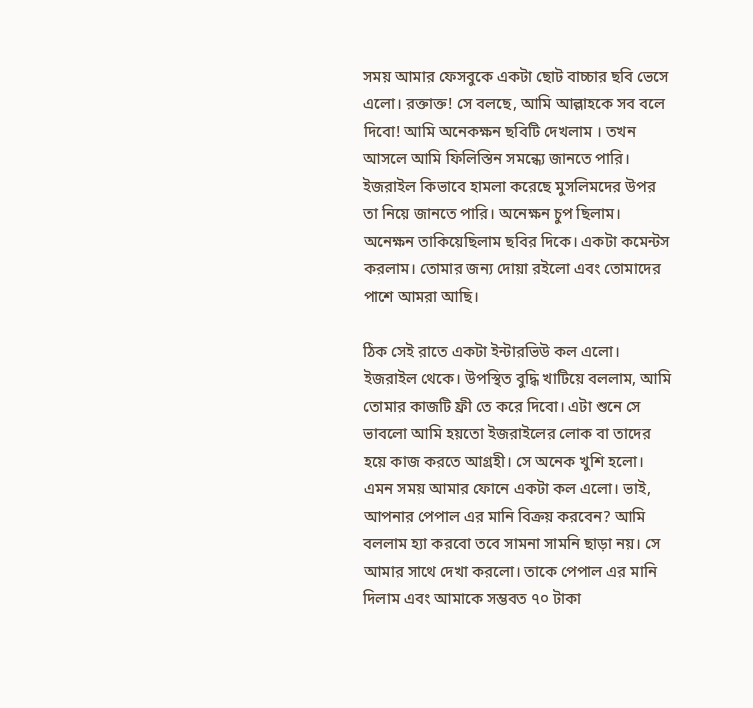সময় আমার ফেসবুকে একটা ছোট বাচ্চার ছবি ভেসে এলো। রক্তাক্ত! সে বলছে, আমি আল্লাহকে সব বলে দিবো! আমি অনেকক্ষন ছবিটি দেখলাম । তখন আসলে আমি ফিলিস্তিন সমন্ধ্যে জানতে পারি। ইজরাইল কিভাবে হামলা করেছে মুসলিমদের উপর তা নিয়ে জানতে পারি। অনেক্ষন চুপ ছিলাম। অনেক্ষন তাকিয়েছিলাম ছবির দিকে। একটা কমেন্টস করলাম। তোমার জন্য দোয়া রইলো এবং তোমাদের পাশে আমরা আছি।

ঠিক সেই রাতে একটা ইন্টারভিউ কল এলো। ইজরাইল থেকে। উপস্থিত বুদ্ধি খাটিয়ে বললাম, আমি তোমার কাজটি ফ্রী তে করে দিবো। এটা শুনে সে ভাবলো আমি হয়তো ইজরাইলের লোক বা তাদের হয়ে কাজ করতে আগ্রহী। সে অনেক খুশি হলো। এমন সময় আমার ফোনে একটা কল এলো। ভাই, আপনার পেপাল এর মানি বিক্রয় করবেন? আমি বললাম হ্যা করবো তবে সামনা সামনি ছাড়া নয়। সে আমার সাথে দেখা করলো। তাকে পেপাল এর মানি দিলাম এবং আমাকে সম্ভবত ৭০ টাকা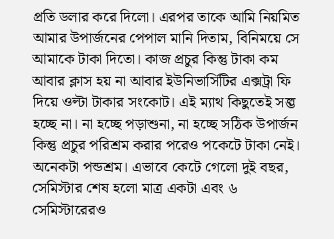প্রতি ডলার করে দিলো। এরপর তাকে আমি নিয়মিত আমার উপার্জনের পেপাল মানি দিতাম, বিনিময়ে সে আমাকে টাকা দিতো। কাজ প্রচুর কিন্তু টাকা কম আবার ক্লাস হয় না আবার ইউনিভার্সিটির এক্সট্রা ফি দিয়ে ওল্টা টাকার সংকোট। এই ম্যাথ কিছুতেই সল্ভ হচ্ছে না। না হচ্ছে পড়াশুনা, না হচ্ছে সঠিক উপার্জন কিন্তু প্রচুর পরিশ্রম করার পরেও পকেটে টাকা নেই। অনেকটা পন্ডশ্রম। এভাবে কেটে গেলো দুই বছর, সেমিস্টার শেষ হলো মাত্র একটা এবং ৬ সেমিস্টারেরও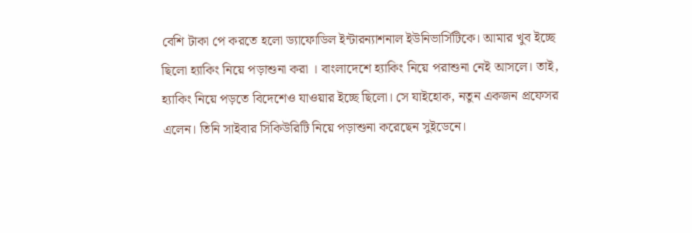বেশি টাকা পে করতে হলো ড্যাফোডিল ইন্টারন্যাশনাল ইউনিভার্সিটিকে। আমার খুব ইচ্ছে ছিলো হ্যাকিং নিয়ে পড়াশুনা করা । বাংলাদেশে হ্যাকিং নিয়ে পরাশুনা নেই আসলে। তাই, হ্যাকিং নিয়ে পড়তে বিদেশেও যাওয়ার ইচ্ছে ছিলো। সে যাইহোক, নতুন একজন প্রফেসর এলেন। তিনি সাইবার সিকিউরিটি নিয়ে পড়াশুনা করেছেন সুইডেনে।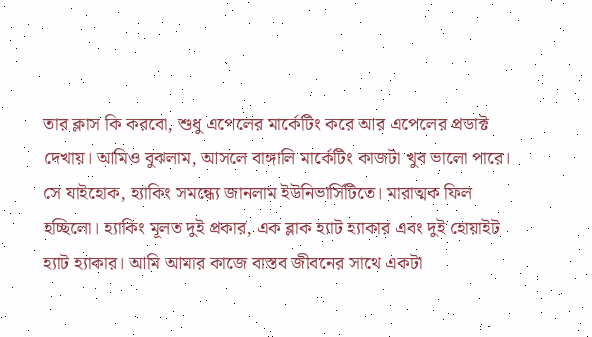তার ক্লাস কি করবো, শুধু এপেলের মার্কেটিং করে আর এপেলের প্রডাক্ট দেখায়। আমিও বুঝলাম, আসলে বাঙ্গালি মার্কেটিং কাজটা খুব ভালো পারে। সে যাইহোক, হ্যাকিং সমন্ধ্যে জানলাম ইউনিভার্সিটিতে। মারাত্মক ফিল হচ্ছিলো। হ্যাকিং মূলত দুই প্রকার, এক ব্লাক হ্যাট হ্যাকার এবং দুই হোয়াইট হ্যাট হ্যাকার। আমি আমার কাজে বাস্তব জীবনের সাথে একটা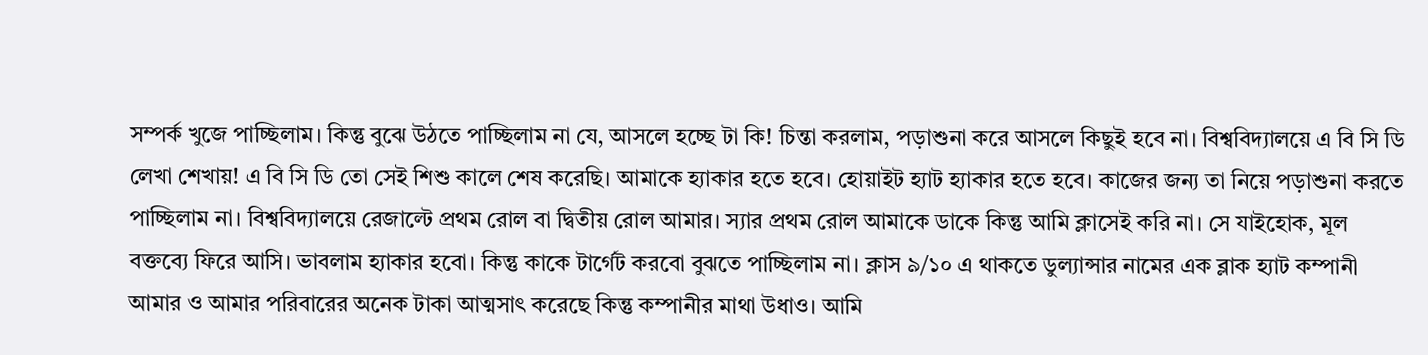সম্পর্ক খুজে পাচ্ছিলাম। কিন্তু বুঝে উঠতে পাচ্ছিলাম না যে, আসলে হচ্ছে টা কি! চিন্তা করলাম, পড়াশুনা করে আসলে কিছুই হবে না। বিশ্ববিদ্যালয়ে এ বি সি ডি লেখা শেখায়! এ বি সি ডি তো সেই শিশু কালে শেষ করেছি। আমাকে হ্যাকার হতে হবে। হোয়াইট হ্যাট হ্যাকার হতে হবে। কাজের জন্য তা নিয়ে পড়াশুনা করতে পাচ্ছিলাম না। বিশ্ববিদ্যালয়ে রেজাল্টে প্রথম রোল বা দ্বিতীয় রোল আমার। স্যার প্রথম রোল আমাকে ডাকে কিন্তু আমি ক্লাসেই করি না। সে যাইহোক, মূল বক্তব্যে ফিরে আসি। ভাবলাম হ্যাকার হবো। কিন্তু কাকে টার্গেট করবো বুঝতে পাচ্ছিলাম না। ক্লাস ৯/১০ এ থাকতে ডুল্যান্সার নামের এক ব্লাক হ্যাট কম্পানী আমার ও আমার পরিবারের অনেক টাকা আত্মসাৎ করেছে কিন্তু কম্পানীর মাথা উধাও। আমি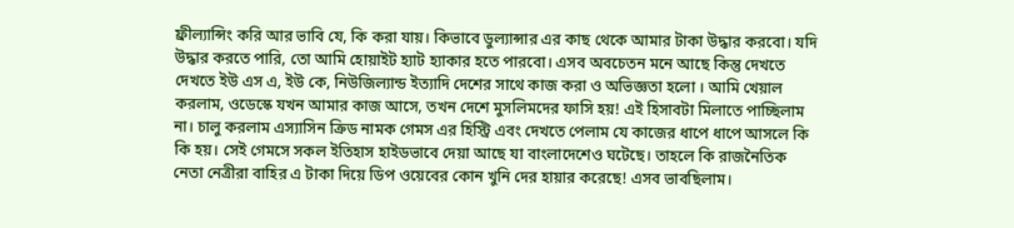ফ্রীল্যান্সিং করি আর ভাবি যে, কি করা যায়। কিভাবে ডুল্যান্সার এর কাছ থেকে আমার টাকা উদ্ধার করবো। যদি উদ্ধার করতে পারি, তো আমি হোয়াইট হ্যাট হ্যাকার হতে পারবো। এসব অবচেতন মনে আছে কিন্তু দেখতে দেখতে ইউ এস এ, ইউ কে, নিউজিল্যান্ড ইত্যাদি দেশের সাথে কাজ করা ও অভিজ্ঞতা হলো । আমি খেয়াল করলাম, ওডেস্কে যখন আমার কাজ আসে, তখন দেশে মুসলিমদের ফাসি হয়! এই হিসাবটা মিলাতে পাচ্ছিলাম না। চালু করলাম এস্যাসিন ক্রিড নামক গেমস এর হিস্ট্রি এবং দেখতে পেলাম যে কাজের ধাপে ধাপে আসলে কি কি হয়। সেই গেমসে সকল ইতিহাস হাইডভাবে দেয়া আছে যা বাংলাদেশেও ঘটেছে। তাহলে কি রাজনৈতিক নেতা নেত্রীরা বাহির এ টাকা দিয়ে ডিপ ওয়েবের কোন খুনি দের হায়ার করেছে! এসব ভাবছিলাম।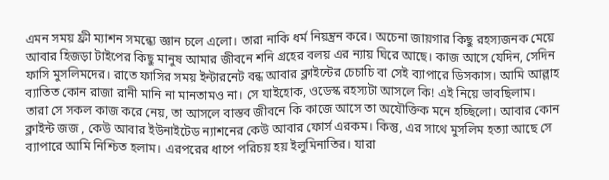এমন সময় ফ্রী ম্যাশন সমন্ধ্যে জ্ঞান চলে এলো। তারা নাকি ধর্ম নিয়ন্ত্রন করে। অচেনা জায়গার কিছু রহস্যজনক মেয়ে আবার হিজড়া টাইপের কিছু মানুষ আমার জীবনে শনি গ্রহের বলয় এর ন্যায় ঘিরে আছে। কাজ আসে যেদিন, সেদিন ফাসি মুসলিমদের। রাতে ফাসির সময় ইন্টারনেট বন্ধ আবার ক্লাইন্টের চেচাচি বা সেই ব্যাপারে ডিসকাস। আমি আল্লাহ ব্যাতিত কোন রাজা রানী মানি না মানতামও না। সে যাইহোক, ওডেস্ক রহস্যটা আসলে কি! এই নিয়ে ভাবছিলাম। তারা সে সকল কাজ করে নেয়, তা আসলে বাস্তব জীবনে কি কাজে আসে তা অযৌক্তিক মনে হচ্ছিলো। আবার কোন ক্লাইন্ট জজ , কেউ আবার ইউনাইটেড ন্যাশনের কেউ আবার ফোর্স এরকম। কিন্তু, এর সাথে মুসলিম হত্যা আছে সে ব্যাপারে আমি নিশ্চিত হলাম। এরপরের ধাপে পরিচয় হয় ইলুমিনাতির। যারা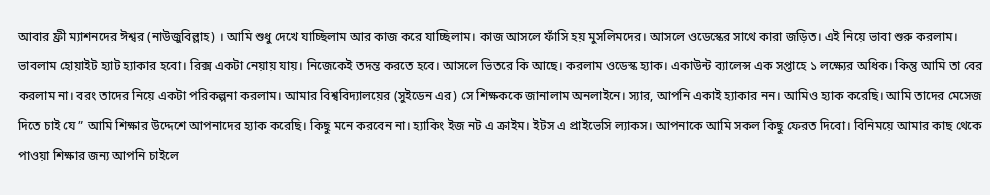আবার ফ্রী ম্যাশনদের ঈশ্বর (নাউজুবিল্লাহ) । আমি শুধু দেখে যাচ্ছিলাম আর কাজ করে যাচ্ছিলাম। কাজ আসলে ফাঁসি হয় মুসলিমদের। আসলে ওডেস্কের সাথে কারা জড়িত। এই নিয়ে ভাবা শুরু করলাম। ভাবলাম হোয়াইট হ্যাট হ্যাকার হবো। রিক্স একটা নেয়ায় যায়। নিজেকেই তদন্ত করতে হবে। আসলে ভিতরে কি আছে। করলাম ওডেস্ক হ্যাক। একাউন্ট ব্যালেন্স এক সপ্তাহে ১ লক্ষ্যের অধিক। কিন্তু আমি তা বের করলাম না। বরং তাদের নিয়ে একটা পরিকল্পনা করলাম। আমার বিশ্ববিদ্যালয়ের (সুইডেন এর) সে শিক্ষককে জানালাম অনলাইনে। স্যার, আপনি একাই হ্যাকার নন। আমিও হ্যাক করেছি। আমি তাদের মেসেজ দিতে চাই যে ” আমি শিক্ষার উদ্দেশে আপনাদের হ্যাক করেছি। কিছু মনে করবেন না। হ্যাকিং ইজ নট এ ক্রাইম। ইটস এ প্রাইভেসি ল্যাকস। আপনাকে আমি সকল কিছু ফেরত দিবো। বিনিময়ে আমার কাছ থেকে পাওয়া শিক্ষার জন্য আপনি চাইলে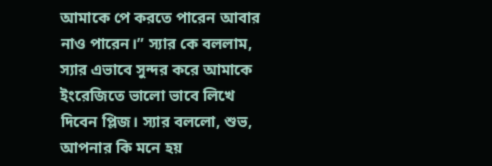আমাকে পে করতে পারেন আবার নাও পারেন।” স্যার কে বললাম, স্যার এভাবে সুন্দর করে আমাকে ইংরেজিতে ভালো ভাবে লিখে দিবেন প্লিজ। স্যার বললো, শুভ, আপনার কি মনে হয়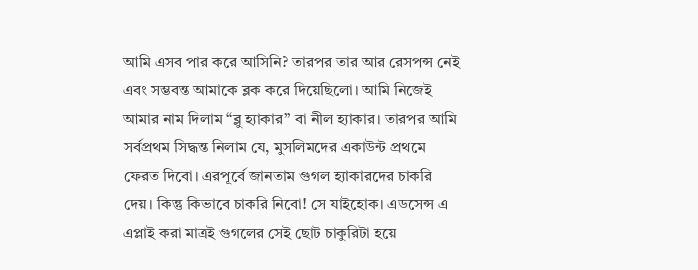আমি এসব পার করে আসিনি? তারপর তার আর রেসপন্স নেই এবং সম্ভবন্ত আমাকে ব্লক করে দিয়েছিলো। আমি নিজেই আমার নাম দিলাম “ব্লু হ্যাকার” বা নীল হ্যাকার। তারপর আমি সর্বপ্রথম সিদ্ধন্ত নিলাম যে, মুসলিমদের একাউন্ট প্রথমে ফেরত দিবো। এরপূর্বে জানতাম গুগল হ্যাকারদের চাকরি দেয়। কিন্তু কিভাবে চাকরি নিবো! সে যাইহোক। এডসেন্স এ এপ্লাই করা মাত্রই গুগলের সেই ছোট চাকুরিটা হয়ে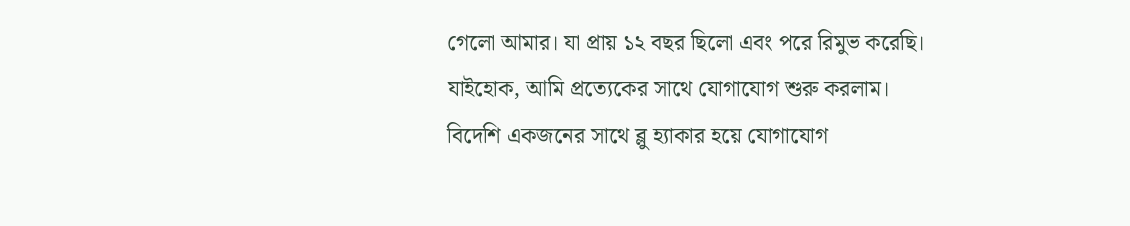গেলো আমার। যা প্রায় ১২ বছর ছিলো এবং পরে রিমুভ করেছি। যাইহোক, আমি প্রত্যেকের সাথে যোগাযোগ শুরু করলাম। বিদেশি একজনের সাথে ব্লু হ্যাকার হয়ে যোগাযোগ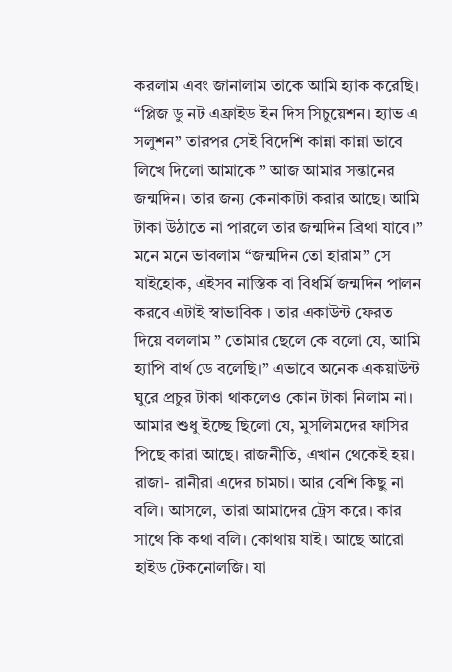করলাম এবং জানালাম তাকে আমি হ্যাক করেছি। “প্লিজ ডু নট এফ্রাইড ইন দিস সিচুয়েশন। হ্যাভ এ সলুশন” তারপর সেই বিদেশি কান্না কান্না ভাবে লিখে দিলো আমাকে ” আজ আমার সন্তানের জন্মদিন। তার জন্য কেনাকাটা করার আছে। আমি টাকা উঠাতে না পারলে তার জন্মদিন ব্রিথা যাবে।” মনে মনে ভাবলাম “জন্মদিন তো হারাম” সে যাইহোক, এইসব নাস্তিক বা বিধর্মি জন্মদিন পালন করবে এটাই স্বাভাবিক । তার একাউন্ট ফেরত দিয়ে বললাম ” তোমার ছেলে কে বলো যে, আমি হ্যাপি বার্থ ডে বলেছি।” এভাবে অনেক একয়াউন্ট ঘুরে প্রচুর টাকা থাকলেও কোন টাকা নিলাম না। আমার শুধু ইচ্ছে ছিলো যে, মুসলিমদের ফাসির পিছে কারা আছে। রাজনীতি, এখান থেকেই হয়। রাজা- রানীরা এদের চামচা। আর বেশি কিছু না বলি। আসলে, তারা আমাদের ট্রেস করে। কার সাথে কি কথা বলি। কোথায় যাই। আছে আরো হাইড টেকনোলজি। যা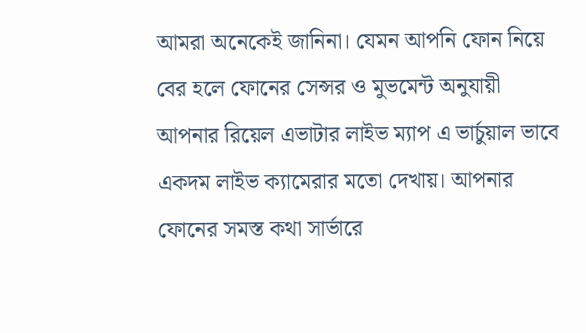আমরা অনেকেই জানিনা। যেমন আপনি ফোন নিয়ে বের হলে ফোনের সেন্সর ও মুভমেন্ট অনুযায়ী আপনার রিয়েল এভাটার লাইভ ম্যাপ এ ভার্চুয়াল ভাবে একদম লাইভ ক্যামেরার মতো দেখায়। আপনার ফোনের সমস্ত কথা সার্ভারে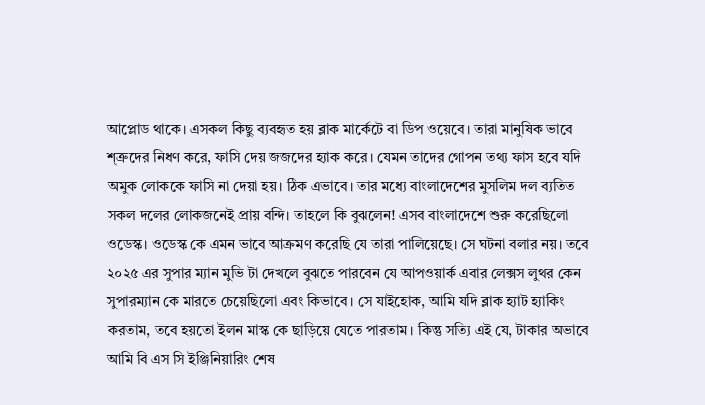আপ্লোড থাকে। এসকল কিছু ব্যবহৃত হয় ব্লাক মার্কেটে বা ডিপ ওয়েবে। তারা মানুষিক ভাবে শ্ত্রুদের নিধণ করে, ফাসি দেয় জজদের হ্যাক করে। যেমন তাদের গোপন তথ্য ফাস হবে যদি অমুক লোককে ফাসি না দেয়া হয়। ঠিক এভাবে। তার মধ্যে বাংলাদেশের মুসলিম দল ব্যতিত সকল দলের লোকজনেই প্রায় বন্দি। তাহলে কি বুঝলেন! এসব বাংলাদেশে শুরু করেছিলো ওডেস্ক। ওডেস্ক কে এমন ভাবে আক্রমণ করেছি যে তারা পালিয়েছে। সে ঘটনা বলার নয়। তবে ২০২৫ এর সুপার ম্যান মুভি টা দেখলে বুঝতে পারবেন যে আপওয়ার্ক এবার লেক্সস লুথর কেন সুপারম্যান কে মারতে চেয়েছিলো এবং কিভাবে। সে যাইহোক, আমি যদি ব্লাক হ্যাট হ্যাকিং করতাম, তবে হয়তো ইলন মাস্ক কে ছাড়িয়ে যেতে পারতাম। কিন্তু সত্যি এই যে, টাকার অভাবে আমি বি এস সি ইঞ্জিনিয়ারিং শেষ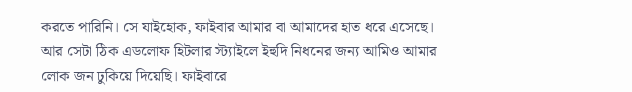করতে পারিনি। সে যাইহোক, ফাইবার আমার বা আমাদের হাত ধরে এসেছে। আর সেটা ঠিক এডলোফ হিটলার স্ট্যাইলে ইহুদি নিধনের জন্য আমিও আমার লোক জন ঢুকিয়ে দিয়েছি। ফাইবারে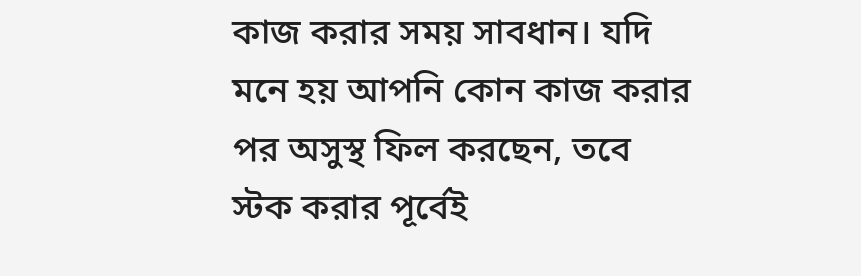কাজ করার সময় সাবধান। যদি মনে হয় আপনি কোন কাজ করার পর অসুস্থ ফিল করছেন, তবে স্টক করার পূর্বেই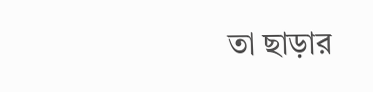তা ছাড়ার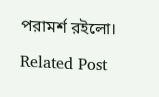পরামর্শ রইলো।

Related Post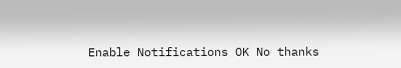Enable Notifications OK No thanks